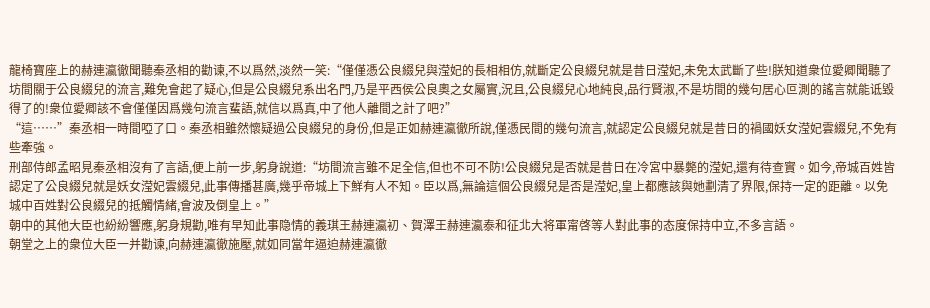龍椅寶座上的赫連瀛徹聞聽秦丞相的勸谏,不以爲然,淡然一笑:“僅僅憑公良綴兒與滢妃的長相相仿,就斷定公良綴兒就是昔日滢妃,未免太武斷了些!朕知道衆位愛卿聞聽了坊間關于公良綴兒的流言,難免會起了疑心,但是公良綴兒系出名門,乃是平西侯公良奧之女屬實,況且,公良綴兒心地純良,品行賢淑,不是坊間的幾句居心叵測的謠言就能诋毀得了的!衆位愛卿該不會僅僅因爲幾句流言蜚語,就信以爲真,中了他人離間之計了吧?”
“這……”秦丞相一時間啞了口。秦丞相雖然懷疑過公良綴兒的身份,但是正如赫連瀛徹所說,僅憑民間的幾句流言,就認定公良綴兒就是昔日的禍國妖女滢妃雲綴兒,不免有些牽強。
刑部侍郎孟昭見秦丞相沒有了言語,便上前一步,躬身說道:“坊間流言雖不足全信,但也不可不防!公良綴兒是否就是昔日在冷宮中暴斃的滢妃,還有待查實。如今,帝城百姓皆認定了公良綴兒就是妖女滢妃雲綴兒,此事傳播甚廣,幾乎帝城上下鮮有人不知。臣以爲,無論這個公良綴兒是否是滢妃,皇上都應該與她劃清了界限,保持一定的距離。以免城中百姓對公良綴兒的抵觸情緒,會波及倒皇上。”
朝中的其他大臣也紛紛響應,躬身規勸,唯有早知此事隐情的義琪王赫連瀛初、賀澤王赫連瀛泰和征北大将軍甯啓等人對此事的态度保持中立,不多言語。
朝堂之上的衆位大臣一并勸谏,向赫連瀛徹施壓,就如同當年逼迫赫連瀛徹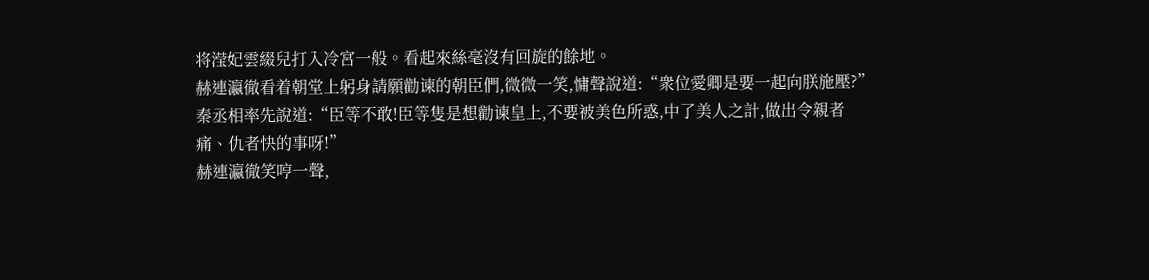将滢妃雲綴兒打入冷宮一般。看起來絲毫沒有回旋的餘地。
赫連瀛徹看着朝堂上躬身請願勸谏的朝臣們,微微一笑,慵聲說道:“衆位愛卿是要一起向朕施壓?”
秦丞相率先說道:“臣等不敢!臣等隻是想勸谏皇上,不要被美色所惑,中了美人之計,做出令親者痛、仇者快的事呀!”
赫連瀛徹笑哼一聲,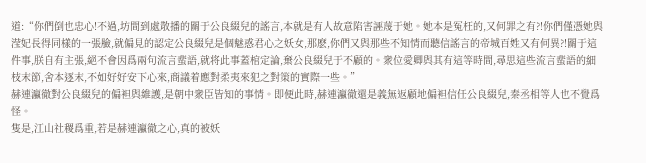道:“你們倒也忠心!不過,坊間到處散播的關于公良綴兒的謠言,本就是有人故意陷害誣蔑于她。她本是冤枉的,又何罪之有?!你們僅憑她與滢妃長得同樣的一張臉,就偏見的認定公良綴兒是個魅惑君心之妖女,那麽,你們又與那些不知情而聽信謠言的帝城百姓又有何異?!關于這件事,朕自有主張,絕不會因爲兩句流言蜚語,就将此事蓋棺定論,棄公良綴兒于不顧的。衆位愛卿與其有這等時間,尋思這些流言蜚語的細枝末節,舍本逐末,不如好好安下心來,商議着應對柔夷來犯之對策的實際一些。”
赫連瀛徹對公良綴兒的偏袒與維護,是朝中衆臣皆知的事情。即便此時,赫連瀛徹還是義無返顧地偏袒信任公良綴兒,秦丞相等人也不覺爲怪。
隻是,江山社稷爲重,若是赫連瀛徹之心,真的被妖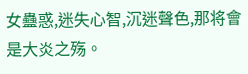女蠱惑,迷失心智,沉迷聲色,那将會是大炎之殇。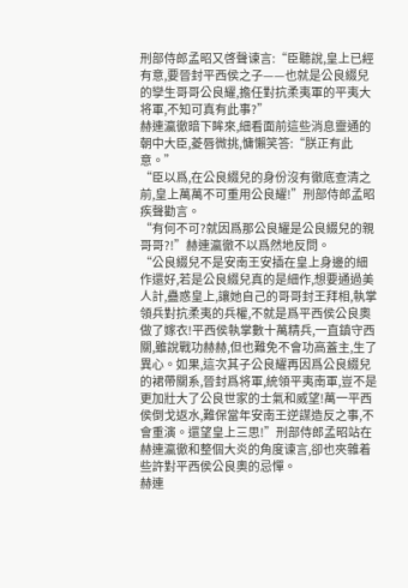刑部侍郎孟昭又啓聲谏言:“臣聽說,皇上已經有意,要晉封平西侯之子——也就是公良綴兒的孿生哥哥公良耀,擔任對抗柔夷軍的平夷大将軍,不知可真有此事?”
赫連瀛徹暗下眸來,細看面前這些消息靈通的朝中大臣,菱唇微挑,慵懶笑答:“朕正有此意。”
“臣以爲,在公良綴兒的身份沒有徹底查清之前,皇上萬萬不可重用公良耀!”刑部侍郎孟昭疾聲勸言。
“有何不可?就因爲那公良耀是公良綴兒的親哥哥?!”赫連瀛徹不以爲然地反問。
“公良綴兒不是安南王安插在皇上身邊的細作還好,若是公良綴兒真的是細作,想要通過美人計,蠱惑皇上,讓她自己的哥哥封王拜相,執掌領兵對抗柔夷的兵權,不就是爲平西侯公良奧做了嫁衣!平西侯執掌數十萬精兵,一直鎮守西關,雖說戰功赫赫,但也難免不會功高蓋主,生了異心。如果,這次其子公良耀再因爲公良綴兒的裙帶關系,晉封爲将軍,統領平夷南軍,豈不是更加壯大了公良世家的士氣和威望!萬一平西侯倒戈返水,難保當年安南王逆謀造反之事,不會重演。還望皇上三思!”刑部侍郎孟昭站在赫連瀛徹和整個大炎的角度谏言,卻也夾雜着些許對平西侯公良奧的忌憚。
赫連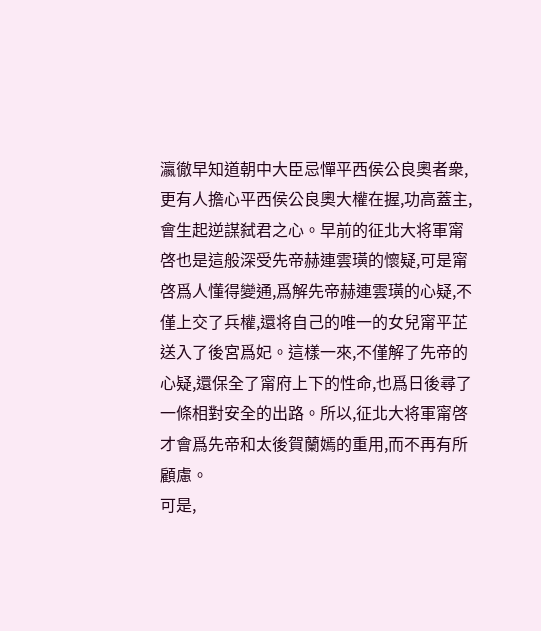瀛徹早知道朝中大臣忌憚平西侯公良奧者衆,更有人擔心平西侯公良奧大權在握,功高蓋主,會生起逆謀弑君之心。早前的征北大将軍甯啓也是這般深受先帝赫連雲璜的懷疑,可是甯啓爲人懂得變通,爲解先帝赫連雲璜的心疑,不僅上交了兵權,還将自己的唯一的女兒甯平芷送入了後宮爲妃。這樣一來,不僅解了先帝的心疑,還保全了甯府上下的性命,也爲日後尋了一條相對安全的出路。所以,征北大将軍甯啓才會爲先帝和太後賀蘭嫣的重用,而不再有所顧慮。
可是,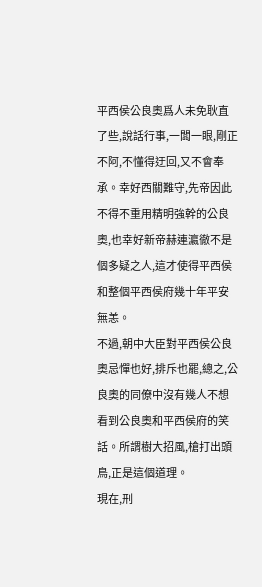平西侯公良奧爲人未免耿直了些,說話行事,一闆一眼,剛正不阿,不懂得迂回,又不會奉承。幸好西關難守,先帝因此不得不重用精明強幹的公良奧,也幸好新帝赫連瀛徹不是個多疑之人,這才使得平西侯和整個平西侯府幾十年平安無恙。
不過,朝中大臣對平西侯公良奧忌憚也好,排斥也罷,總之,公良奧的同僚中沒有幾人不想看到公良奧和平西侯府的笑話。所謂樹大招風,槍打出頭鳥,正是這個道理。
現在,刑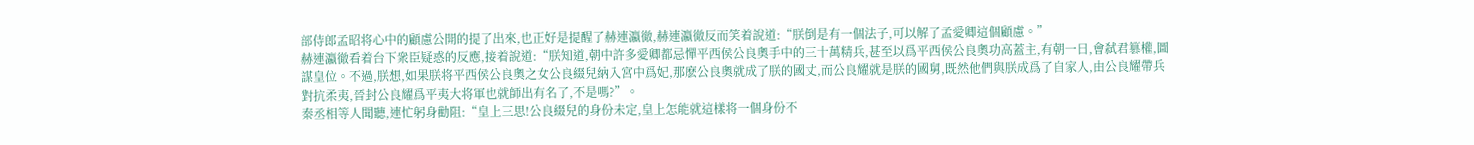部侍郎孟昭将心中的顧慮公開的提了出來,也正好是提醒了赫連瀛徹,赫連瀛徹反而笑着說道:“朕倒是有一個法子,可以解了孟愛卿這個顧慮。”
赫連瀛徹看着台下衆臣疑惑的反應,接着說道:“朕知道,朝中許多愛卿都忌憚平西侯公良奧手中的三十萬精兵,甚至以爲平西侯公良奧功高蓋主,有朝一日,會弑君篡權,圖謀皇位。不過,朕想,如果朕将平西侯公良奧之女公良綴兒納入宮中爲妃,那麽公良奧就成了朕的國丈,而公良耀就是朕的國舅,既然他們與朕成爲了自家人,由公良耀帶兵對抗柔夷,晉封公良耀爲平夷大将軍也就師出有名了,不是嗎?”。
秦丞相等人聞聽,連忙躬身勸阻:“皇上三思!公良綴兒的身份未定,皇上怎能就這樣将一個身份不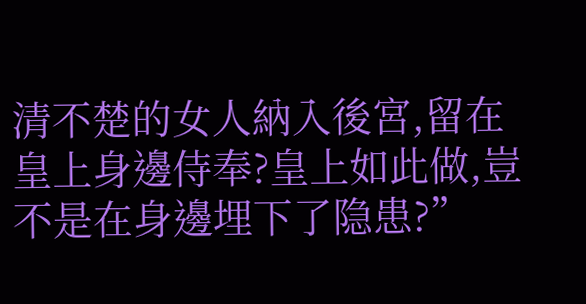清不楚的女人納入後宮,留在皇上身邊侍奉?皇上如此做,豈不是在身邊埋下了隐患?”